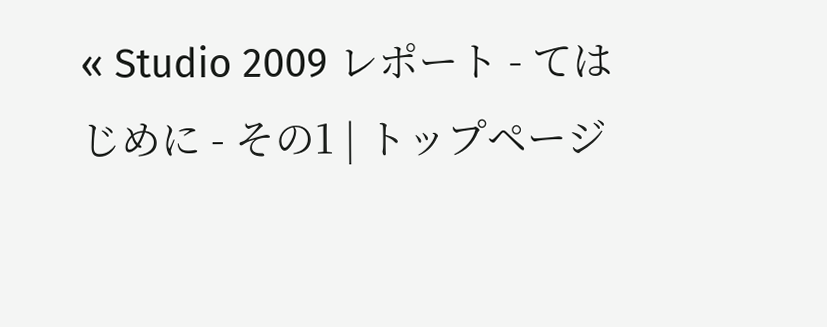« Studio 2009 レポート - てはじめに - その1 | トップページ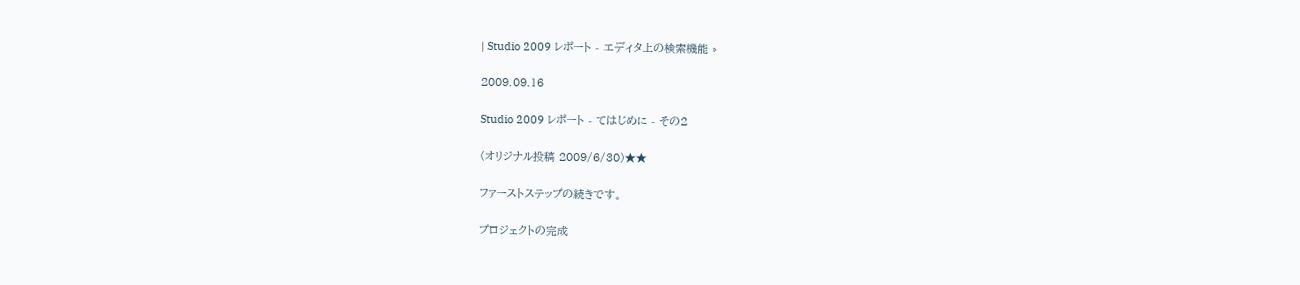| Studio 2009 レポート - エディタ上の検索機能 »

2009.09.16

Studio 2009 レポート - てはじめに - その2

(オリジナル投稿 2009/6/30)★★

ファーストステップの続きです。

プロジェクトの完成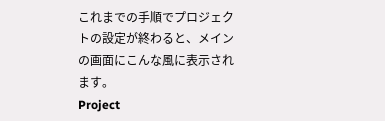これまでの手順でプロジェクトの設定が終わると、メインの画面にこんな風に表示されます。
Project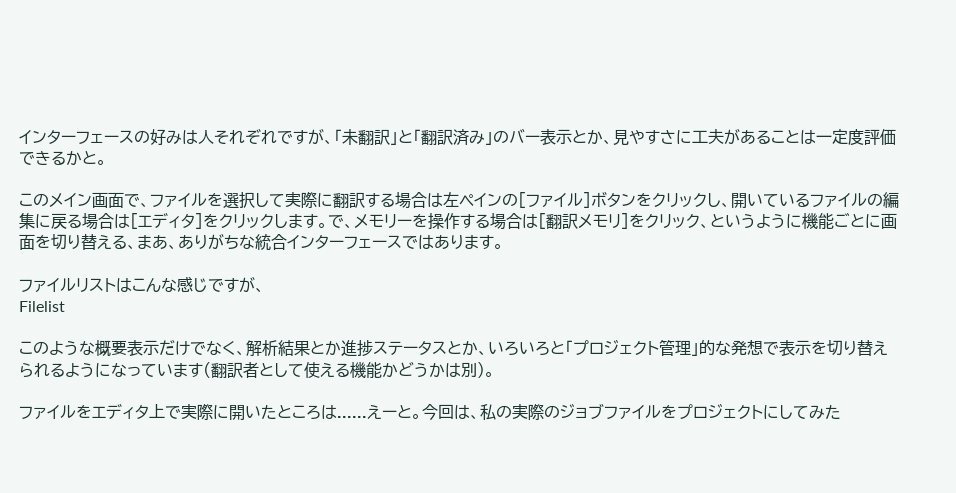インターフェースの好みは人それぞれですが、「未翻訳」と「翻訳済み」のバー表示とか、見やすさに工夫があることは一定度評価できるかと。

このメイン画面で、ファイルを選択して実際に翻訳する場合は左ペインの[ファイル]ボタンをクリックし、開いているファイルの編集に戻る場合は[エディタ]をクリックします。で、メモリーを操作する場合は[翻訳メモリ]をクリック、というように機能ごとに画面を切り替える、まあ、ありがちな統合インターフェースではあります。

ファイルリストはこんな感じですが、
Filelist

このような概要表示だけでなく、解析結果とか進捗ステータスとか、いろいろと「プロジェクト管理」的な発想で表示を切り替えられるようになっています(翻訳者として使える機能かどうかは別)。

ファイルをエディタ上で実際に開いたところは......えーと。今回は、私の実際のジョブファイルをプロジェクトにしてみた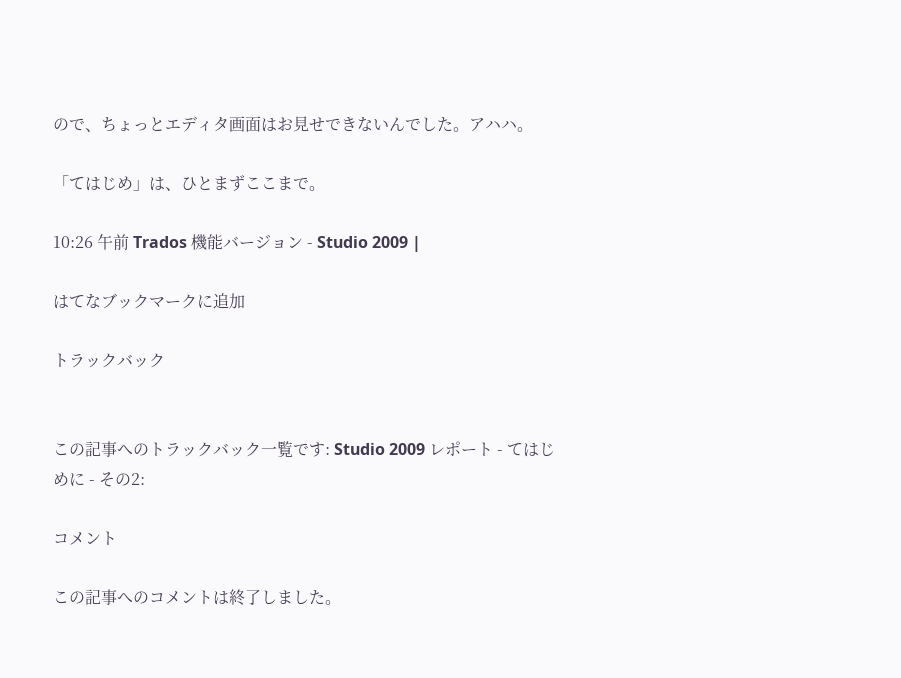ので、ちょっとエディタ画面はお見せできないんでした。アハハ。

「てはじめ」は、ひとまずここまで。

10:26 午前 Trados 機能バージョン - Studio 2009 |

はてなブックマークに追加

トラックバック


この記事へのトラックバック一覧です: Studio 2009 レポート - てはじめに - その2:

コメント

この記事へのコメントは終了しました。